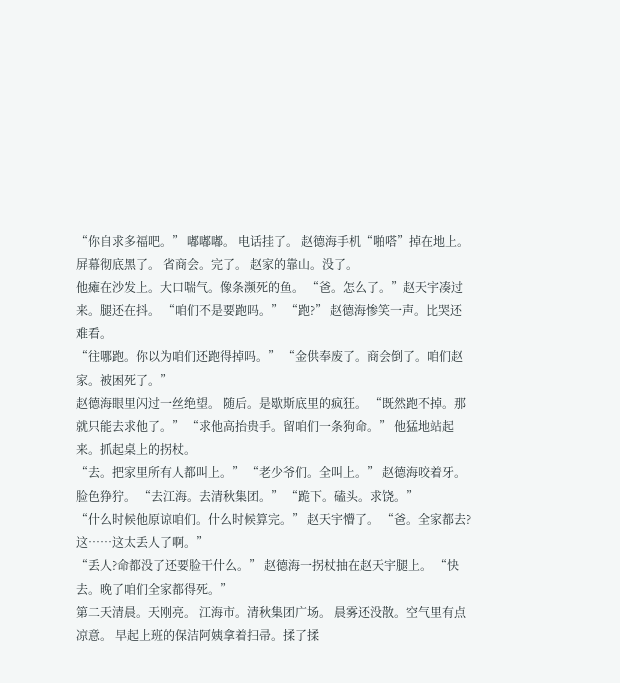“你自求多福吧。” 嘟嘟嘟。 电话挂了。 赵德海手机“啪嗒”掉在地上。屏幕彻底黑了。 省商会。完了。 赵家的靠山。没了。
他瘫在沙发上。大口喘气。像条濒死的鱼。 “爸。怎么了。”赵天宇凑过来。腿还在抖。 “咱们不是要跑吗。” “跑?” 赵德海惨笑一声。比哭还难看。
“往哪跑。你以为咱们还跑得掉吗。” “金供奉废了。商会倒了。咱们赵家。被困死了。”
赵德海眼里闪过一丝绝望。 随后。是歇斯底里的疯狂。 “既然跑不掉。那就只能去求他了。” “求他高抬贵手。留咱们一条狗命。” 他猛地站起来。抓起桌上的拐杖。
“去。把家里所有人都叫上。” “老少爷们。全叫上。” 赵德海咬着牙。脸色狰狞。 “去江海。去清秋集团。” “跪下。磕头。求饶。”
“什么时候他原谅咱们。什么时候算完。” 赵天宇懵了。 “爸。全家都去?这……这太丢人了啊。”
“丢人?命都没了还要脸干什么。” 赵德海一拐杖抽在赵天宇腿上。 “快去。晚了咱们全家都得死。”
第二天清晨。天刚亮。 江海市。清秋集团广场。 晨雾还没散。空气里有点凉意。 早起上班的保洁阿姨拿着扫帚。揉了揉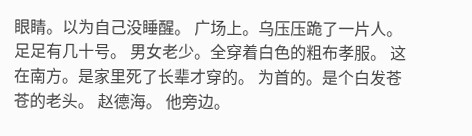眼睛。以为自己没睡醒。 广场上。乌压压跪了一片人。
足足有几十号。 男女老少。全穿着白色的粗布孝服。 这在南方。是家里死了长辈才穿的。 为首的。是个白发苍苍的老头。 赵德海。 他旁边。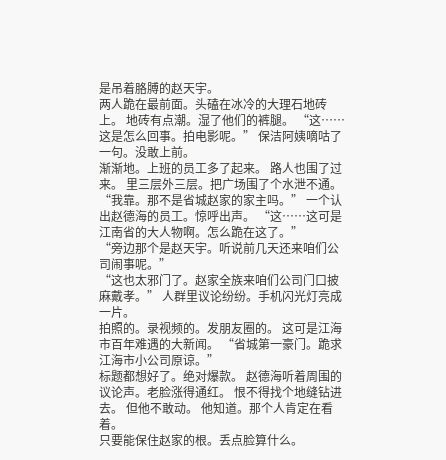是吊着胳膊的赵天宇。
两人跪在最前面。头磕在冰冷的大理石地砖上。 地砖有点潮。湿了他们的裤腿。 “这……这是怎么回事。拍电影呢。” 保洁阿姨嘀咕了一句。没敢上前。
渐渐地。上班的员工多了起来。 路人也围了过来。 里三层外三层。把广场围了个水泄不通。
“我靠。那不是省城赵家的家主吗。” 一个认出赵德海的员工。惊呼出声。 “这……这可是江南省的大人物啊。怎么跪在这了。”
“旁边那个是赵天宇。听说前几天还来咱们公司闹事呢。”
“这也太邪门了。赵家全族来咱们公司门口披麻戴孝。” 人群里议论纷纷。手机闪光灯亮成一片。
拍照的。录视频的。发朋友圈的。 这可是江海市百年难遇的大新闻。 “省城第一豪门。跪求江海市小公司原谅。”
标题都想好了。绝对爆款。 赵德海听着周围的议论声。老脸涨得通红。 恨不得找个地缝钻进去。 但他不敢动。 他知道。那个人肯定在看着。
只要能保住赵家的根。丢点脸算什么。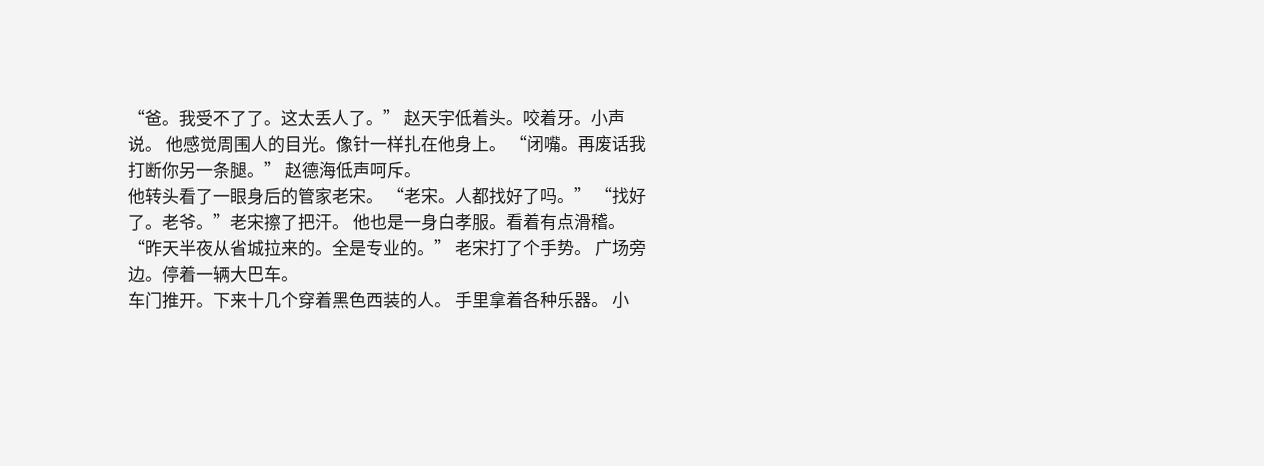“爸。我受不了了。这太丢人了。” 赵天宇低着头。咬着牙。小声说。 他感觉周围人的目光。像针一样扎在他身上。 “闭嘴。再废话我打断你另一条腿。” 赵德海低声呵斥。
他转头看了一眼身后的管家老宋。 “老宋。人都找好了吗。” “找好了。老爷。”老宋擦了把汗。 他也是一身白孝服。看着有点滑稽。
“昨天半夜从省城拉来的。全是专业的。” 老宋打了个手势。 广场旁边。停着一辆大巴车。
车门推开。下来十几个穿着黑色西装的人。 手里拿着各种乐器。 小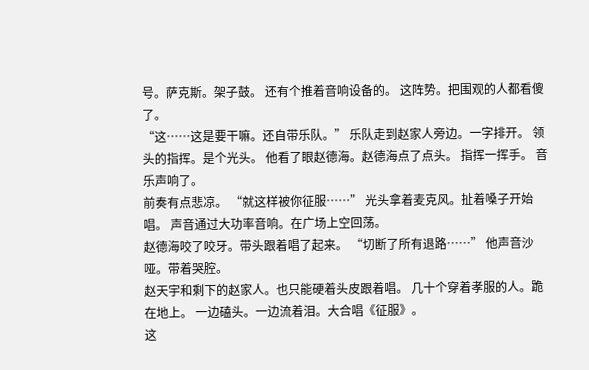号。萨克斯。架子鼓。 还有个推着音响设备的。 这阵势。把围观的人都看傻了。
“这……这是要干嘛。还自带乐队。” 乐队走到赵家人旁边。一字排开。 领头的指挥。是个光头。 他看了眼赵德海。赵德海点了点头。 指挥一挥手。 音乐声响了。
前奏有点悲凉。 “就这样被你征服……” 光头拿着麦克风。扯着嗓子开始唱。 声音通过大功率音响。在广场上空回荡。
赵德海咬了咬牙。带头跟着唱了起来。 “切断了所有退路……” 他声音沙哑。带着哭腔。
赵天宇和剩下的赵家人。也只能硬着头皮跟着唱。 几十个穿着孝服的人。跪在地上。 一边磕头。一边流着泪。大合唱《征服》。
这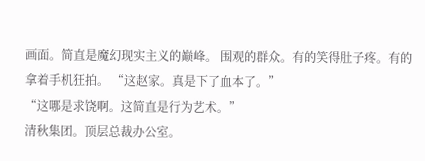画面。简直是魔幻现实主义的巅峰。 围观的群众。有的笑得肚子疼。有的拿着手机狂拍。 “这赵家。真是下了血本了。”
“这哪是求饶啊。这简直是行为艺术。”
清秋集团。顶层总裁办公室。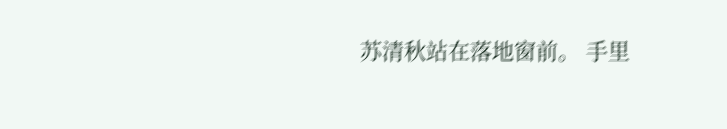苏清秋站在落地窗前。 手里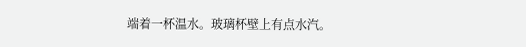端着一杯温水。玻璃杯壁上有点水汽。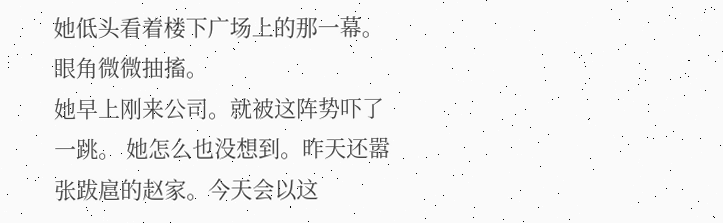她低头看着楼下广场上的那一幕。 眼角微微抽搐。
她早上刚来公司。就被这阵势吓了一跳。 她怎么也没想到。昨天还嚣张跋扈的赵家。今天会以这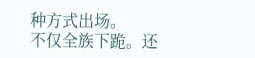种方式出场。
不仅全族下跪。还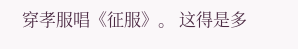穿孝服唱《征服》。 这得是多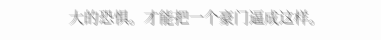大的恐惧。才能把一个豪门逼成这样。